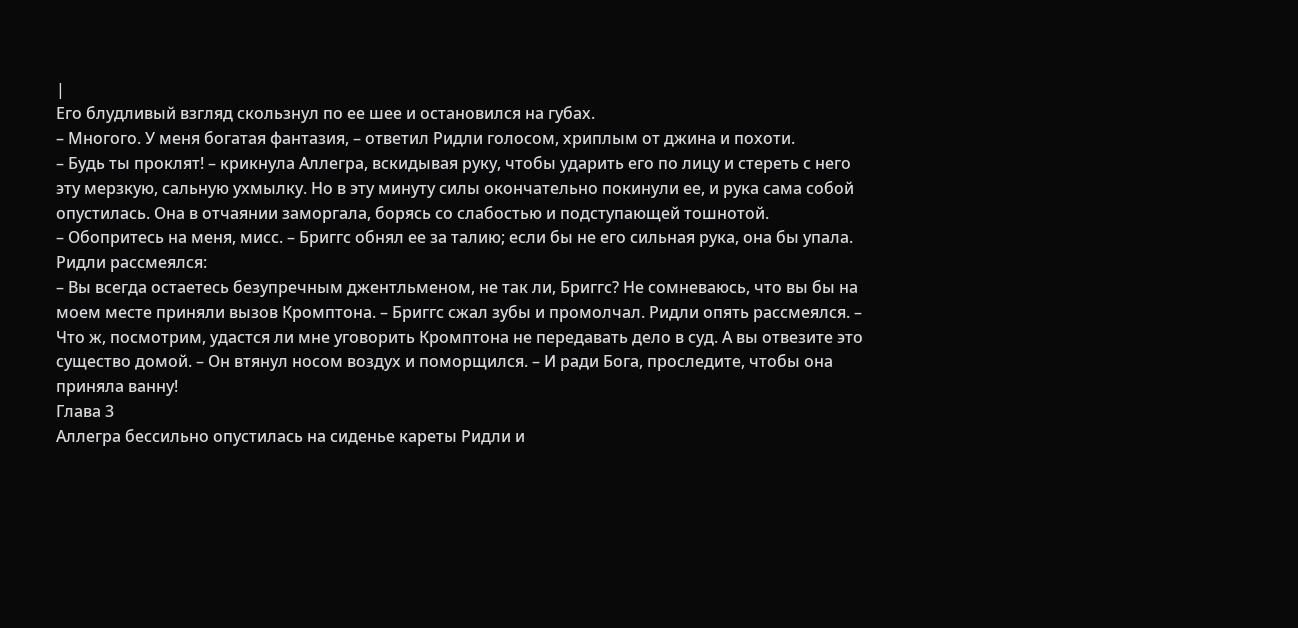|
Его блудливый взгляд скользнул по ее шее и остановился на губах.
– Многого. У меня богатая фантазия, – ответил Ридли голосом, хриплым от джина и похоти.
– Будь ты проклят! – крикнула Аллегра, вскидывая руку, чтобы ударить его по лицу и стереть с него эту мерзкую, сальную ухмылку. Но в эту минуту силы окончательно покинули ее, и рука сама собой опустилась. Она в отчаянии заморгала, борясь со слабостью и подступающей тошнотой.
– Обопритесь на меня, мисс. – Бриггс обнял ее за талию; если бы не его сильная рука, она бы упала.
Ридли рассмеялся:
– Вы всегда остаетесь безупречным джентльменом, не так ли, Бриггс? Не сомневаюсь, что вы бы на моем месте приняли вызов Кромптона. – Бриггс сжал зубы и промолчал. Ридли опять рассмеялся. – Что ж, посмотрим, удастся ли мне уговорить Кромптона не передавать дело в суд. А вы отвезите это существо домой. – Он втянул носом воздух и поморщился. – И ради Бога, проследите, чтобы она приняла ванну!
Глава 3
Аллегра бессильно опустилась на сиденье кареты Ридли и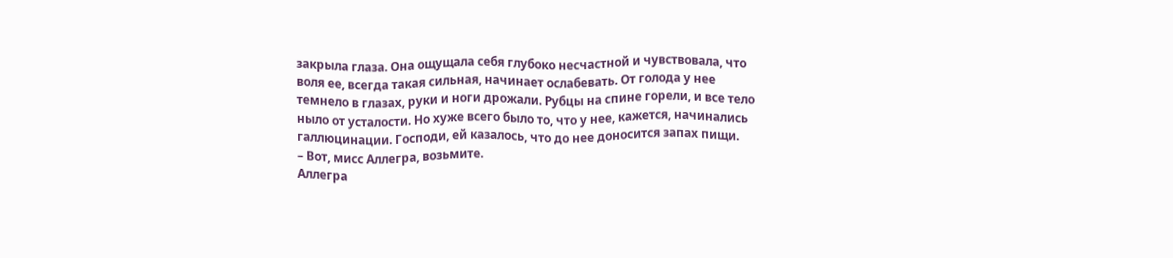закрыла глаза. Она ощущала себя глубоко несчастной и чувствовала, что воля ее, всегда такая сильная, начинает ослабевать. От голода у нее темнело в глазах, руки и ноги дрожали. Рубцы на спине горели, и все тело ныло от усталости. Но хуже всего было то, что у нее, кажется, начинались галлюцинации. Господи, ей казалось, что до нее доносится запах пищи.
– Вот, мисс Аллегра, возьмите.
Аллегра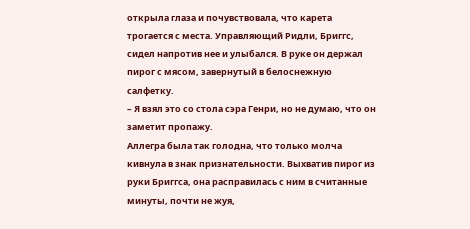открыла глаза и почувствовала, что карета трогается с места. Управляющий Ридли, Бриггс, сидел напротив нее и улыбался. В руке он держал пирог с мясом, завернутый в белоснежную салфетку.
– Я взял это со стола сэра Генри, но не думаю, что он заметит пропажу.
Аллегра была так голодна, что только молча кивнула в знак признательности. Выхватив пирог из руки Бриггса, она расправилась с ним в считанные минуты, почти не жуя,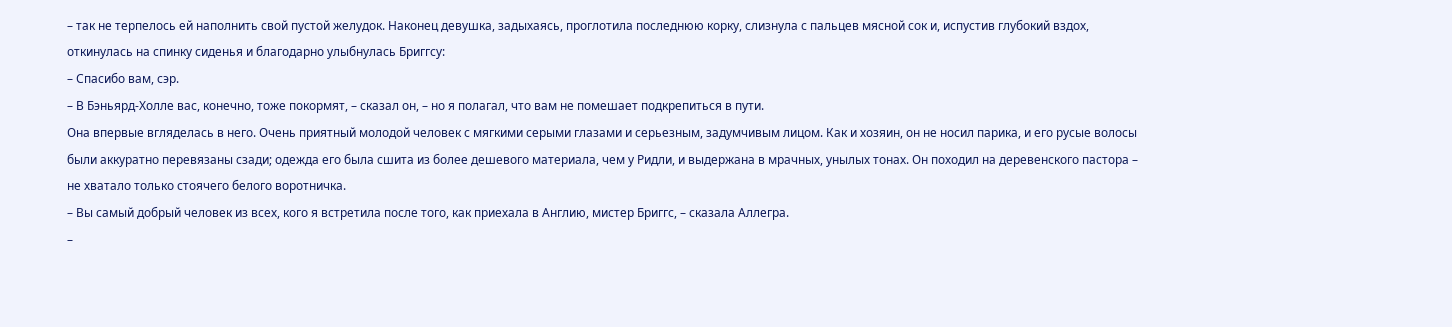– так не терпелось ей наполнить свой пустой желудок. Наконец девушка, задыхаясь, проглотила последнюю корку, слизнула с пальцев мясной сок и, испустив глубокий вздох, откинулась на спинку сиденья и благодарно улыбнулась Бриггсу:
– Спасибо вам, сэр.
– В Бэньярд-Холле вас, конечно, тоже покормят, – сказал он, – но я полагал, что вам не помешает подкрепиться в пути.
Она впервые вгляделась в него. Очень приятный молодой человек с мягкими серыми глазами и серьезным, задумчивым лицом. Как и хозяин, он не носил парика, и его русые волосы были аккуратно перевязаны сзади; одежда его была сшита из более дешевого материала, чем у Ридли, и выдержана в мрачных, унылых тонах. Он походил на деревенского пастора – не хватало только стоячего белого воротничка.
– Вы самый добрый человек из всех, кого я встретила после того, как приехала в Англию, мистер Бриггс, – сказала Аллегра.
–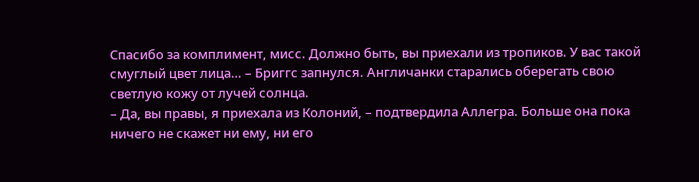Спасибо за комплимент, мисс. Должно быть, вы приехали из тропиков. У вас такой смуглый цвет лица… – Бриггс запнулся. Англичанки старались оберегать свою светлую кожу от лучей солнца.
– Да, вы правы, я приехала из Колоний, – подтвердила Аллегра. Больше она пока ничего не скажет ни ему, ни его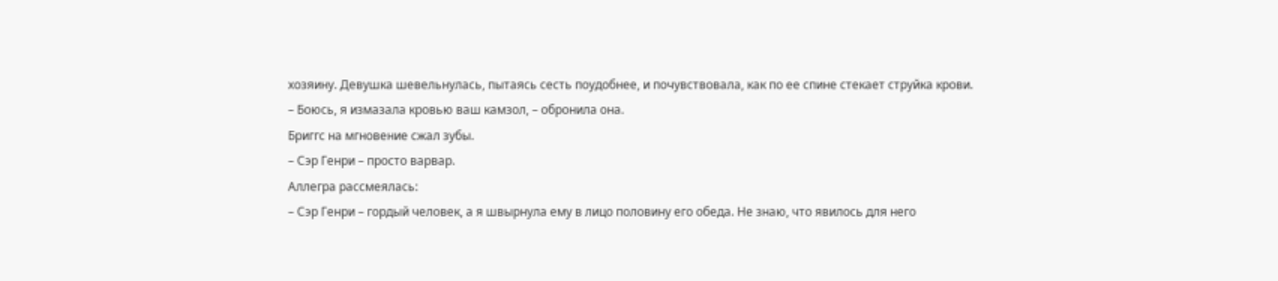хозяину. Девушка шевельнулась, пытаясь сесть поудобнее, и почувствовала, как по ее спине стекает струйка крови.
– Боюсь, я измазала кровью ваш камзол, – обронила она.
Бриггс на мгновение сжал зубы.
– Сэр Генри – просто варвар.
Аллегра рассмеялась:
– Сэр Генри – гордый человек, а я швырнула ему в лицо половину его обеда. Не знаю, что явилось для него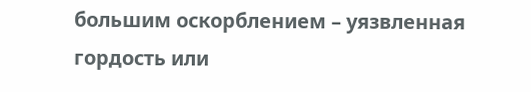большим оскорблением – уязвленная гордость или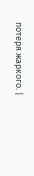потеря жаркого. |